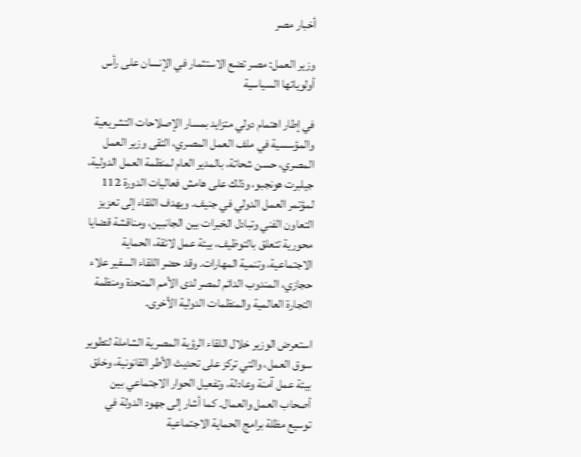أخبار مصر

وزير العمل: مصر تضع الاستثمار في الإنسان على رأس أولوياتها السياسية

في إطار اهتمام دولي متزايد بمسار الإصلاحات التشريعية والمؤسسية في ملف العمل المصري، التقى وزير العمل المصري، حسن شحاتة، بالمدير العام لمنظمة العمل الدولية، جيلبرت هونجبو، وذلك على هامش فعاليات الدورة 112 لمؤتمر العمل الدولي في جنيف. ويهدف اللقاء إلى تعزيز التعاون الفني وتبادل الخبرات بين الجانبين، ومناقشة قضايا محورية تتعلق بالتوظيف، بيئة عمل لائقة، الحماية الاجتماعية، وتنمية المهارات. وقد حضر اللقاء السفير علاء حجازي، المندوب الدائم لمصر لدى الأمم المتحدة ومنظمة التجارة العالمية والمنظمات الدولية الأخرى.

استعرض الوزير خلال اللقاء الرؤية المصرية الشاملة لتطوير سوق العمل، والتي تركز على تحديث الأطر القانونية، وخلق بيئة عمل آمنة وعادلة، وتفعيل الحوار الاجتماعي بين أصحاب العمل والعمال. كما أشار إلى جهود الدولة في توسيع مظلة برامج الحماية الاجتماعية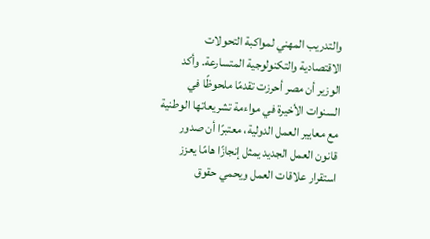والتدريب المهني لمواكبة التحولات الاقتصادية والتكنولوجية المتسارعة. وأكد الوزير أن مصر أحرزت تقدمًا ملحوظًا في السنوات الأخيرة في مواءمة تشريعاتها الوطنية مع معايير العمل الدولية، معتبرًا أن صدور قانون العمل الجديد يمثل إنجازًا هامًا يعزز استقرار علاقات العمل ويحمي حقوق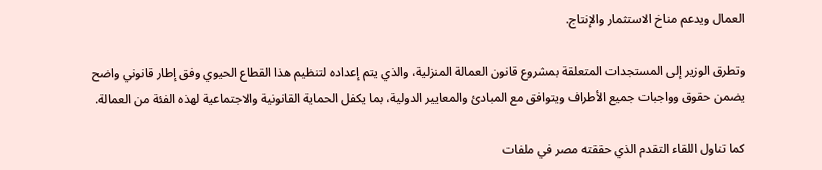العمال ويدعم مناخ الاستثمار والإنتاج.

وتطرق الوزير إلى المستجدات المتعلقة بمشروع قانون العمالة المنزلية، والذي يتم إعداده لتنظيم هذا القطاع الحيوي وفق إطار قانوني واضح يضمن حقوق وواجبات جميع الأطراف ويتوافق مع المبادئ والمعايير الدولية، بما يكفل الحماية القانونية والاجتماعية لهذه الفئة من العمالة.

كما تناول اللقاء التقدم الذي حققته مصر في ملفات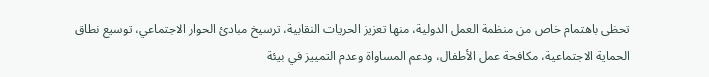تحظى باهتمام خاص من منظمة العمل الدولية، منها تعزيز الحريات النقابية، ترسيخ مبادئ الحوار الاجتماعي، توسيع نطاق الحماية الاجتماعية، مكافحة عمل الأطفال، ودعم المساواة وعدم التمييز في بيئة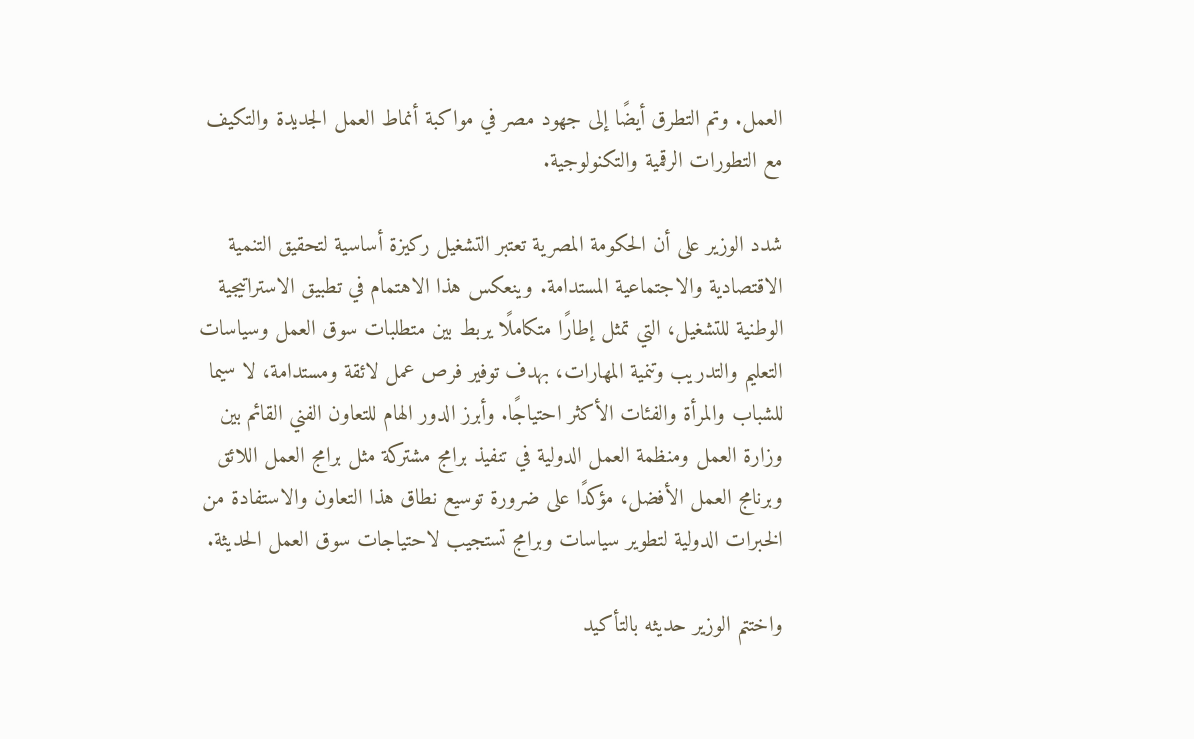العمل. وتم التطرق أيضًا إلى جهود مصر في مواكبة أنماط العمل الجديدة والتكيف مع التطورات الرقمية والتكنولوجية.

شدد الوزير على أن الحكومة المصرية تعتبر التشغيل ركيزة أساسية لتحقيق التنمية الاقتصادية والاجتماعية المستدامة. وينعكس هذا الاهتمام في تطبيق الاستراتيجية الوطنية للتشغيل، التي تمثل إطارًا متكاملًا يربط بين متطلبات سوق العمل وسياسات التعليم والتدريب وتنمية المهارات، بهدف توفير فرص عمل لائقة ومستدامة، لا سيما للشباب والمرأة والفئات الأكثر احتياجًا. وأبرز الدور الهام للتعاون الفني القائم بين وزارة العمل ومنظمة العمل الدولية في تنفيذ برامج مشتركة مثل برامج العمل اللائق وبرنامج العمل الأفضل، مؤكدًا على ضرورة توسيع نطاق هذا التعاون والاستفادة من الخبرات الدولية لتطوير سياسات وبرامج تستجيب لاحتياجات سوق العمل الحديثة.

واختتم الوزير حديثه بالتأكيد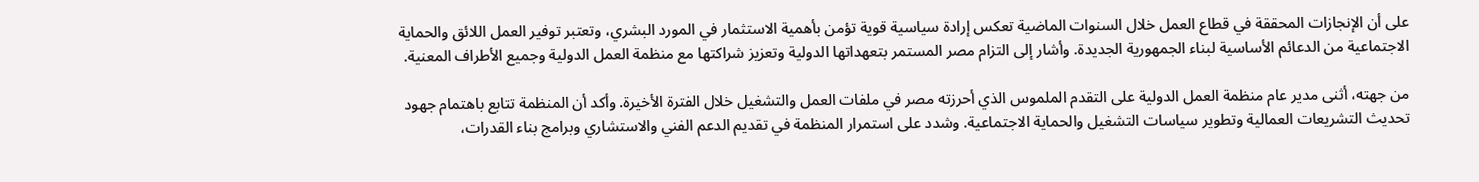على أن الإنجازات المحققة في قطاع العمل خلال السنوات الماضية تعكس إرادة سياسية قوية تؤمن بأهمية الاستثمار في المورد البشري، وتعتبر توفير العمل اللائق والحماية الاجتماعية من الدعائم الأساسية لبناء الجمهورية الجديدة. وأشار إلى التزام مصر المستمر بتعهداتها الدولية وتعزيز شراكتها مع منظمة العمل الدولية وجميع الأطراف المعنية.

من جهته، أثنى مدير عام منظمة العمل الدولية على التقدم الملموس الذي أحرزته مصر في ملفات العمل والتشغيل خلال الفترة الأخيرة. وأكد أن المنظمة تتابع باهتمام جهود تحديث التشريعات العمالية وتطوير سياسات التشغيل والحماية الاجتماعية. وشدد على استمرار المنظمة في تقديم الدعم الفني والاستشاري وبرامج بناء القدرات،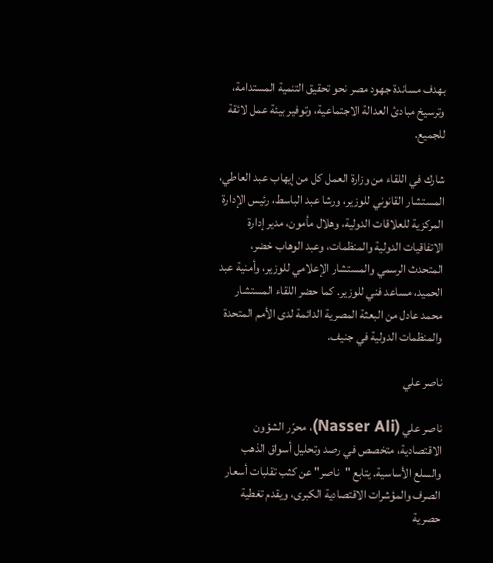بهدف مساندة جهود مصر نحو تحقيق التنمية المستدامة، وترسيخ مبادئ العدالة الاجتماعية، وتوفير بيئة عمل لائقة للجميع.

شارك في اللقاء من وزارة العمل كل من إيهاب عبد العاطي، المستشار القانوني للوزير، ورشا عبد الباسط، رئيس الإدارة المركزية للعلاقات الدولية، وهلال مأمون، مدير إدارة الاتفاقيات الدولية والمنظمات، وعبد الوهاب خضر، المتحدث الرسمي والمستشار الإعلامي للوزير، وأمنية عبد الحميد، مساعد فني للوزير. كما حضر اللقاء المستشار محمد عادل من البعثة المصرية الدائمة لدى الأمم المتحدة والمنظمات الدولية في جنيف.

ناصر علي

ناصر علي (Nasser Ali)، محرّر الشؤون الاقتصادية، متخصص في رصد وتحليل أسواق الذهب والسلع الأساسية. يتابع "ناصر" عن كثب تقلبات أسعار الصرف والمؤشرات الاقتصادية الكبرى، ويقدم تغطية حصرية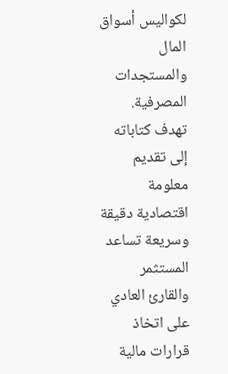لكواليس أسواق المال والمستجدات المصرفية. تهدف كتاباته إلى تقديم معلومة اقتصادية دقيقة وسريعة تساعد المستثمر والقارئ العادي على اتخاذ قرارات مالية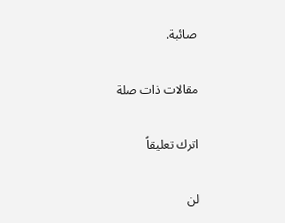صائبة.

مقالات ذات صلة

اترك تعليقاً

لن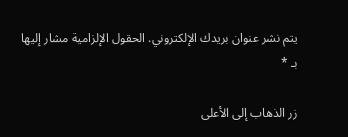يتم نشر عنوان بريدك الإلكتروني. الحقول الإلزامية مشار إليها بـ *

زر الذهاب إلى الأعلى